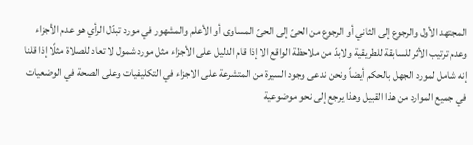المجتهد الأول والرجوع إلى الثاني أو الرجوع من الحىّ إلى الحىّ المساوى أو الأعلم والمشهور في مورد تبدّل الرأي هو عدم الأجزاء وعدم ترتيب الأثر للسابقة للطريقية ولابدّ من ملاحظة الواقع الا إذا قام الدليل على الأجزاء مثل مورد شمول لا تعاد للصلاة مثلًا إذا قلنا إنه شامل لمورد الجهل بالحكم أيضاً ونحن ندعى وجود السيرة من المتشرعة على الاجزاء في التكليفيات وعلى الصحة في الوضعيات في جميع الموارد من هذا القبيل وهذا يرجع إلى نحو موضوعية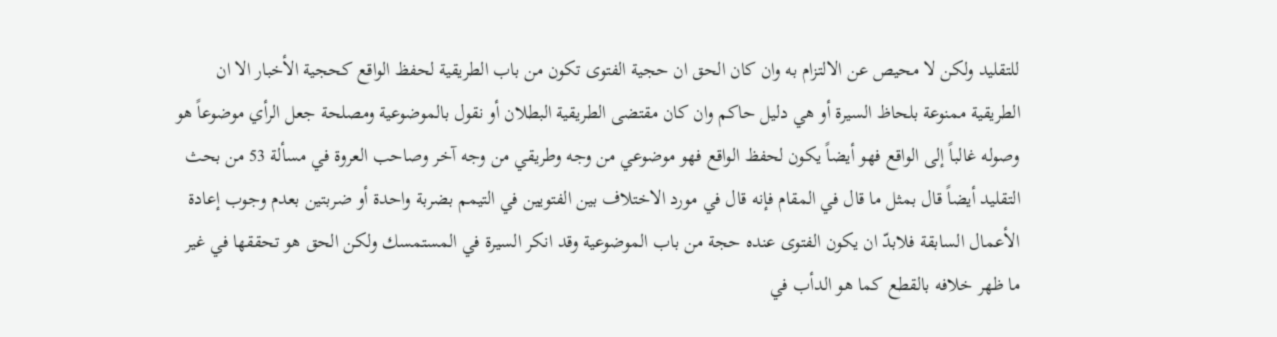للتقليد ولكن لا محيص عن الالتزام به وان كان الحق ان حجية الفتوى تكون من باب الطريقية لحفظ الواقع كحجية الأخبار الا ان الطريقية ممنوعة بلحاظ السيرة أو هي دليل حاكم وان كان مقتضى الطريقية البطلان أو نقول بالموضوعية ومصلحة جعل الرأي موضوعاً هو وصوله غالباً إلى الواقع فهو أيضاً يكون لحفظ الواقع فهو موضوعي من وجه وطريقي من وجه آخر وصاحب العروة في مسألة 53 من بحث التقليد أيضاً قال بمثل ما قال في المقام فإنه قال في مورد الاختلاف بين الفتويين في التيمم بضربة واحدة أو ضربتين بعدم وجوب إعادة الأعمال السابقة فلابدّ ان يكون الفتوى عنده حجة من باب الموضوعية وقد انكر السيرة في المستمسك ولكن الحق هو تحققها في غير ما ظهر خلافه بالقطع كما هو الدأب في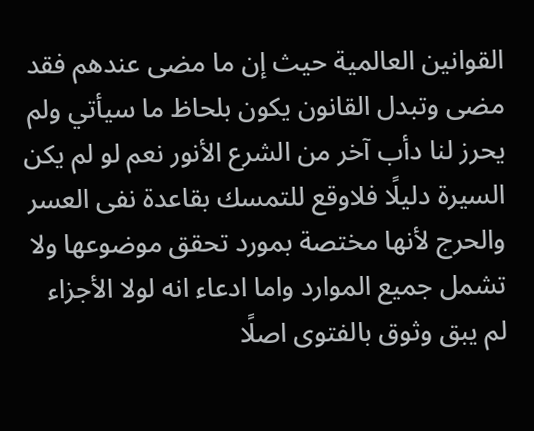القوانين العالمية حيث إن ما مضى عندهم فقد مضى وتبدل القانون يكون بلحاظ ما سيأتي ولم يحرز لنا دأب آخر من الشرع الأنور نعم لو لم يكن السيرة دليلًا فلاوقع للتمسك بقاعدة نفى العسر والحرج لأنها مختصة بمورد تحقق موضوعها ولا تشمل جميع الموارد واما ادعاء انه لولا الأجزاء لم يبق وثوق بالفتوى اصلًا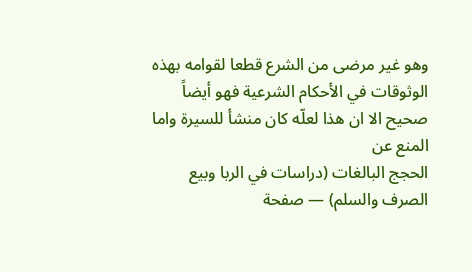وهو غير مرضى من الشرع قطعا لقوامه بهذه الوثوقات في الأحكام الشرعية فهو أيضاً صحيح الا ان هذا لعلّه كان منشأ للسيرة واما المنع عن
الحجج البالغات (دراسات في الربا وبيع الصرف والسلم) — صفحة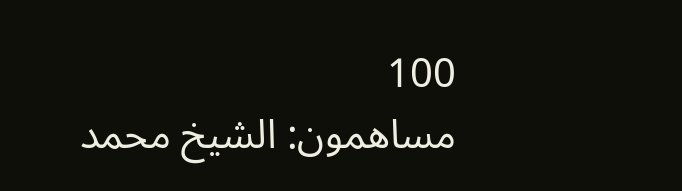100
مساهمون: الشيخ محمد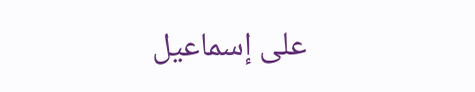على إسماعيل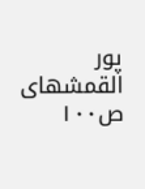پور القمشهاى
ص١٠٠